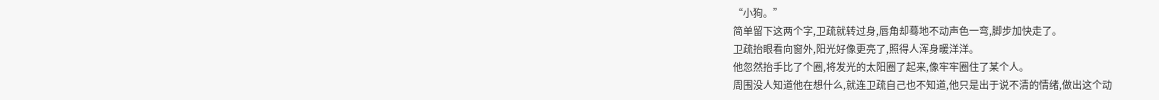“小狗。”
简单留下这两个字,卫疏就转过身,唇角却蓦地不动声色一弯,脚步加快走了。
卫疏抬眼看向窗外,阳光好像更亮了,照得人浑身暖洋洋。
他忽然抬手比了个圈,将发光的太阳圈了起来,像牢牢圈住了某个人。
周围没人知道他在想什么,就连卫疏自己也不知道,他只是出于说不清的情绪,做出这个动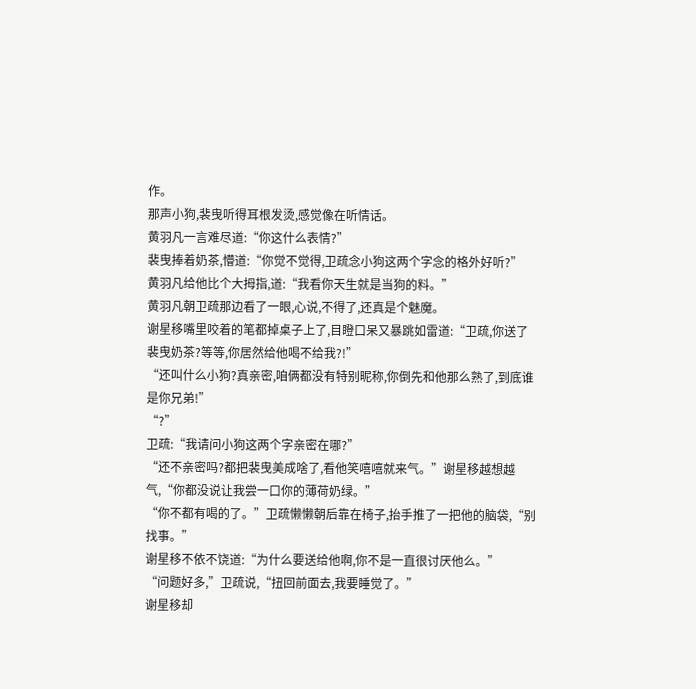作。
那声小狗,裴曳听得耳根发烫,感觉像在听情话。
黄羽凡一言难尽道:“你这什么表情?”
裴曳捧着奶茶,懵道:“你觉不觉得,卫疏念小狗这两个字念的格外好听?”
黄羽凡给他比个大拇指,道:“我看你天生就是当狗的料。”
黄羽凡朝卫疏那边看了一眼,心说,不得了,还真是个魅魔。
谢星移嘴里咬着的笔都掉桌子上了,目瞪口呆又暴跳如雷道:“卫疏,你送了裴曳奶茶?等等,你居然给他喝不给我?!”
“还叫什么小狗?真亲密,咱俩都没有特别昵称,你倒先和他那么熟了,到底谁是你兄弟!”
“?”
卫疏:“我请问小狗这两个字亲密在哪?”
“还不亲密吗?都把裴曳美成啥了,看他笑嘻嘻就来气。”谢星移越想越气,“你都没说让我尝一口你的薄荷奶绿。”
“你不都有喝的了。”卫疏懒懒朝后靠在椅子,抬手推了一把他的脑袋,“别找事。”
谢星移不依不饶道:“为什么要送给他啊,你不是一直很讨厌他么。”
“问题好多,”卫疏说,“扭回前面去,我要睡觉了。”
谢星移却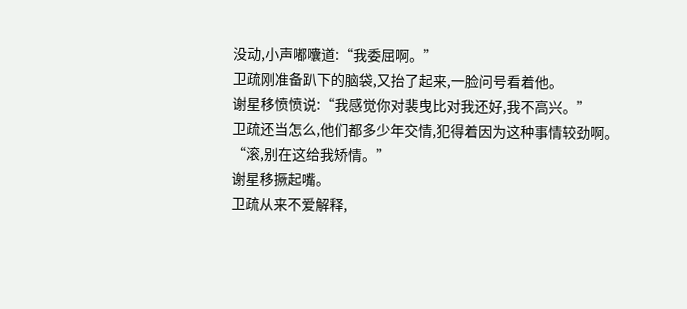没动,小声嘟囔道:“我委屈啊。”
卫疏刚准备趴下的脑袋,又抬了起来,一脸问号看着他。
谢星移愤愤说:“我感觉你对裴曳比对我还好,我不高兴。”
卫疏还当怎么,他们都多少年交情,犯得着因为这种事情较劲啊。
“滚,别在这给我矫情。”
谢星移撅起嘴。
卫疏从来不爱解释,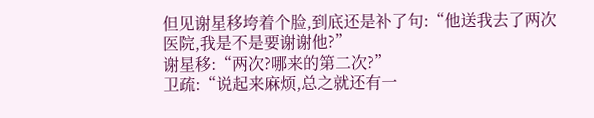但见谢星移垮着个脸,到底还是补了句:“他送我去了两次医院,我是不是要谢谢他?”
谢星移:“两次?哪来的第二次?”
卫疏:“说起来麻烦,总之就还有一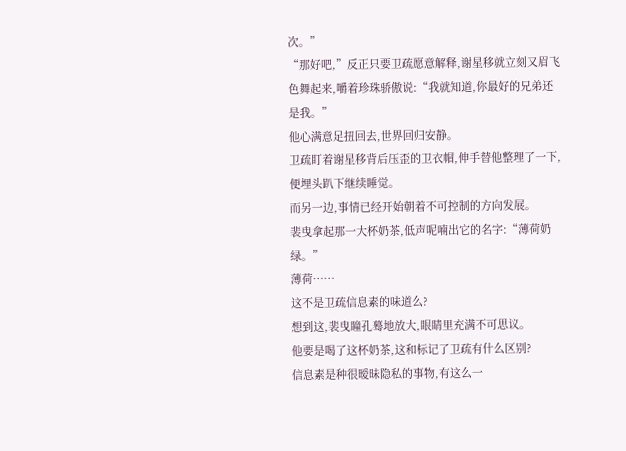次。”
“那好吧,”反正只要卫疏愿意解释,谢星移就立刻又眉飞色舞起来,嚼着珍珠骄傲说:“我就知道,你最好的兄弟还是我。”
他心满意足扭回去,世界回归安静。
卫疏盯着谢星移背后压歪的卫衣帽,伸手替他整理了一下,便埋头趴下继续睡觉。
而另一边,事情已经开始朝着不可控制的方向发展。
裴曳拿起那一大杯奶茶,低声呢喃出它的名字:“薄荷奶绿。”
薄荷……
这不是卫疏信息素的味道么?
想到这,裴曳瞳孔蓦地放大,眼睛里充满不可思议。
他要是喝了这杯奶茶,这和标记了卫疏有什么区别?
信息素是种很暧昧隐私的事物,有这么一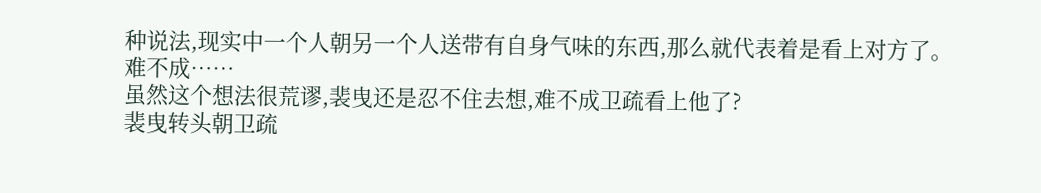种说法,现实中一个人朝另一个人送带有自身气味的东西,那么就代表着是看上对方了。
难不成……
虽然这个想法很荒谬,裴曳还是忍不住去想,难不成卫疏看上他了?
裴曳转头朝卫疏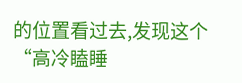的位置看过去,发现这个“高冷瞌睡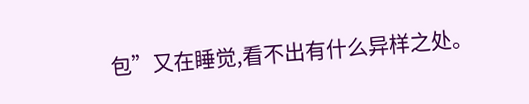包”又在睡觉,看不出有什么异样之处。